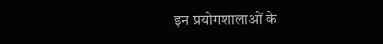इन प्रयोगशालाओं के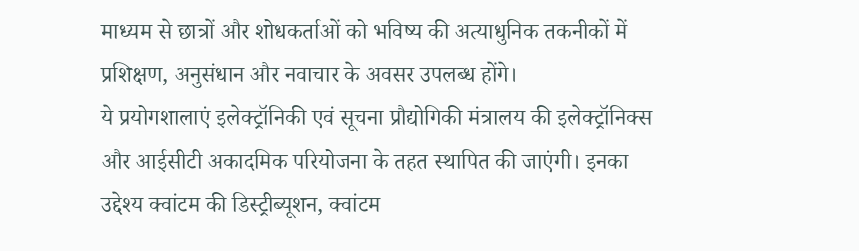माध्यम से छात्रों और शोधकर्ताओं को भविष्य की अत्याधुनिक तकनीकों में प्रशिक्षण, अनुसंधान और नवाचार के अवसर उपलब्ध होंगे।
ये प्रयोगशालाएं इलेक्ट्रॉनिकी एवं सूचना प्रौद्योगिकी मंत्रालय की इलेक्ट्रॉनिक्स और आईसीटी अकादमिक परियोजना के तहत स्थापित की जाएंगी। इनका उद्देश्य क्वांटम की डिस्ट्रीब्यूशन, क्वांटम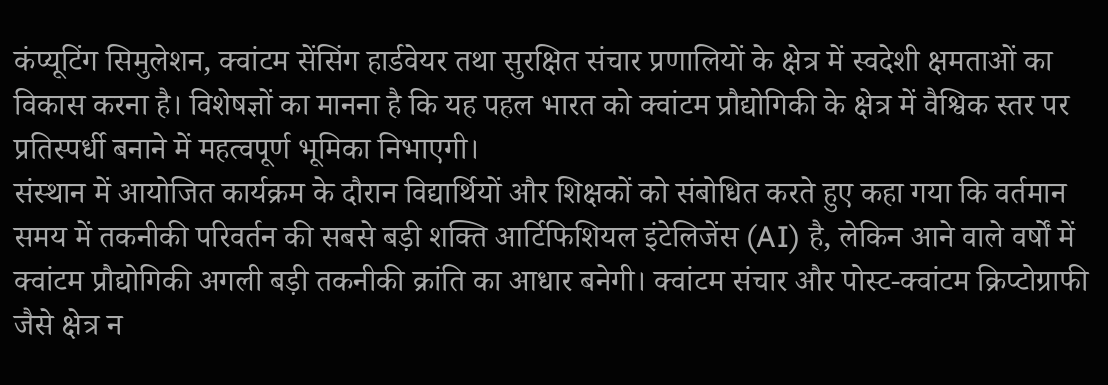कंप्यूटिंग सिमुलेशन, क्वांटम सेंसिंग हार्डवेयर तथा सुरक्षित संचार प्रणालियों के क्षेत्र में स्वदेशी क्षमताओं का विकास करना है। विशेषज्ञों का मानना है कि यह पहल भारत को क्वांटम प्रौद्योगिकी के क्षेत्र में वैश्विक स्तर पर प्रतिस्पर्धी बनाने में महत्वपूर्ण भूमिका निभाएगी।
संस्थान में आयोजित कार्यक्रम के दौरान विद्यार्थियों और शिक्षकों को संबोधित करते हुए कहा गया कि वर्तमान समय में तकनीकी परिवर्तन की सबसे बड़ी शक्ति आर्टिफिशियल इंटेलिजेंस (AI) है, लेकिन आने वाले वर्षों में क्वांटम प्रौद्योगिकी अगली बड़ी तकनीकी क्रांति का आधार बनेगी। क्वांटम संचार और पोस्ट-क्वांटम क्रिप्टोग्राफी जैसे क्षेत्र न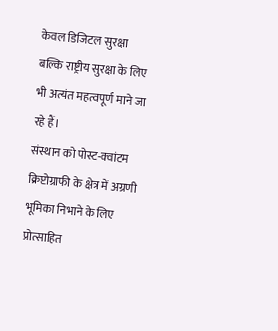केवल डिजिटल सुरक्षा बल्कि राष्ट्रीय सुरक्षा के लिए भी अत्यंत महत्वपूर्ण माने जा रहे हैं।
संस्थान को पोस्ट-क्वांटम क्रिप्टोग्राफी के क्षेत्र में अग्रणी भूमिका निभाने के लिए प्रोत्साहित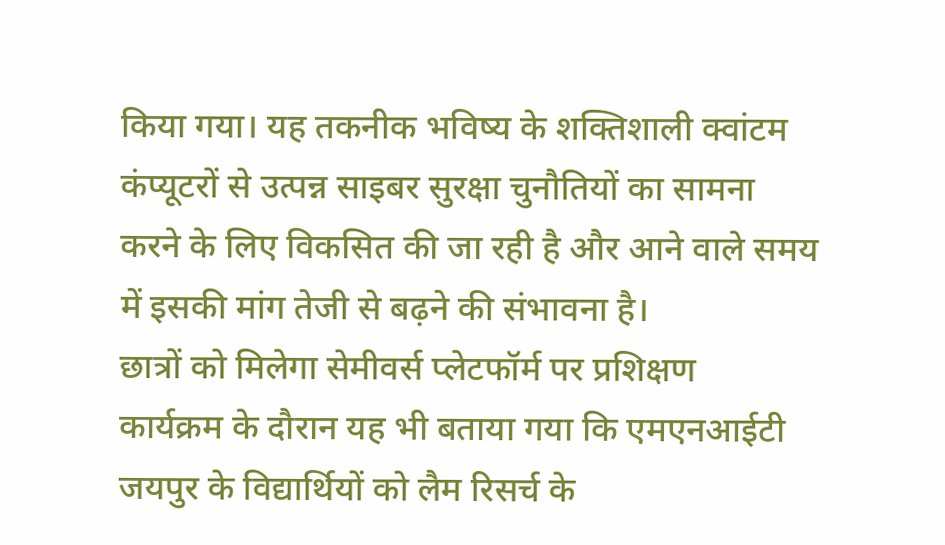किया गया। यह तकनीक भविष्य के शक्तिशाली क्वांटम कंप्यूटरों से उत्पन्न साइबर सुरक्षा चुनौतियों का सामना करने के लिए विकसित की जा रही है और आने वाले समय में इसकी मांग तेजी से बढ़ने की संभावना है।
छात्रों को मिलेगा सेमीवर्स प्लेटफॉर्म पर प्रशिक्षण
कार्यक्रम के दौरान यह भी बताया गया कि एमएनआईटी जयपुर के विद्यार्थियों को लैम रिसर्च के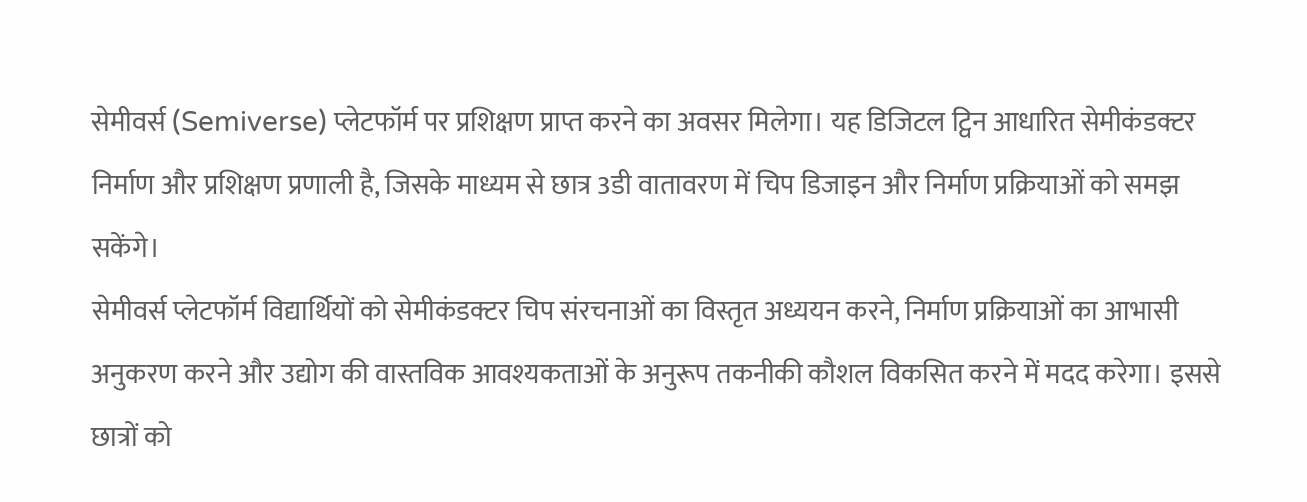सेमीवर्स (Semiverse) प्लेटफॉर्म पर प्रशिक्षण प्राप्त करने का अवसर मिलेगा। यह डिजिटल ट्विन आधारित सेमीकंडक्टर निर्माण और प्रशिक्षण प्रणाली है, जिसके माध्यम से छात्र 3डी वातावरण में चिप डिजाइन और निर्माण प्रक्रियाओं को समझ सकेंगे।
सेमीवर्स प्लेटफॉर्म विद्यार्थियों को सेमीकंडक्टर चिप संरचनाओं का विस्तृत अध्ययन करने, निर्माण प्रक्रियाओं का आभासी अनुकरण करने और उद्योग की वास्तविक आवश्यकताओं के अनुरूप तकनीकी कौशल विकसित करने में मदद करेगा। इससे छात्रों को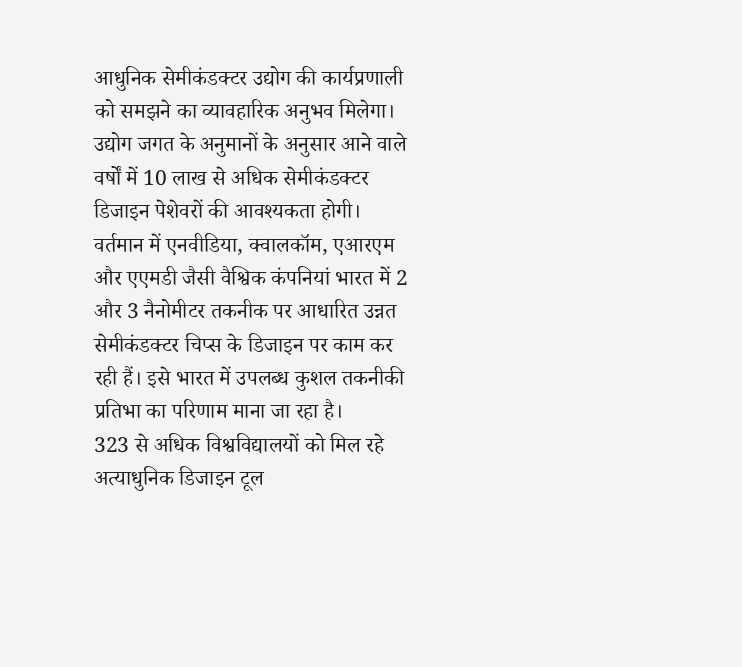आधुनिक सेमीकंडक्टर उद्योग की कार्यप्रणाली को समझने का व्यावहारिक अनुभव मिलेगा।
उद्योग जगत के अनुमानों के अनुसार आने वाले वर्षों में 10 लाख से अधिक सेमीकंडक्टर डिजाइन पेशेवरों की आवश्यकता होगी। वर्तमान में एनवीडिया, क्वालकॉम, एआरएम और एएमडी जैसी वैश्विक कंपनियां भारत में 2 और 3 नैनोमीटर तकनीक पर आधारित उन्नत सेमीकंडक्टर चिप्स के डिजाइन पर काम कर रही हैं। इसे भारत में उपलब्ध कुशल तकनीकी प्रतिभा का परिणाम माना जा रहा है।
323 से अधिक विश्वविद्यालयों को मिल रहे अत्याधुनिक डिजाइन टूल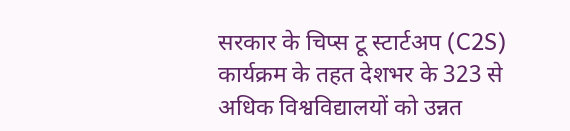सरकार के चिप्स टू स्टार्टअप (C2S) कार्यक्रम के तहत देशभर के 323 से अधिक विश्वविद्यालयों को उन्नत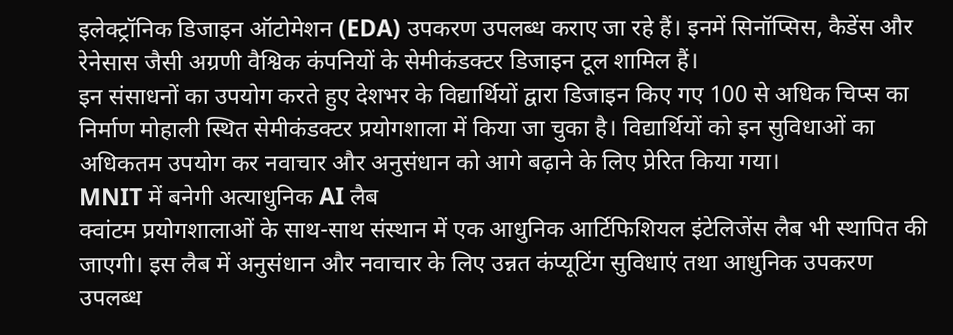इलेक्ट्रॉनिक डिजाइन ऑटोमेशन (EDA) उपकरण उपलब्ध कराए जा रहे हैं। इनमें सिनॉप्सिस, कैडेंस और रेनेसास जैसी अग्रणी वैश्विक कंपनियों के सेमीकंडक्टर डिजाइन टूल शामिल हैं।
इन संसाधनों का उपयोग करते हुए देशभर के विद्यार्थियों द्वारा डिजाइन किए गए 100 से अधिक चिप्स का निर्माण मोहाली स्थित सेमीकंडक्टर प्रयोगशाला में किया जा चुका है। विद्यार्थियों को इन सुविधाओं का अधिकतम उपयोग कर नवाचार और अनुसंधान को आगे बढ़ाने के लिए प्रेरित किया गया।
MNIT में बनेगी अत्याधुनिक AI लैब
क्वांटम प्रयोगशालाओं के साथ-साथ संस्थान में एक आधुनिक आर्टिफिशियल इंटेलिजेंस लैब भी स्थापित की जाएगी। इस लैब में अनुसंधान और नवाचार के लिए उन्नत कंप्यूटिंग सुविधाएं तथा आधुनिक उपकरण उपलब्ध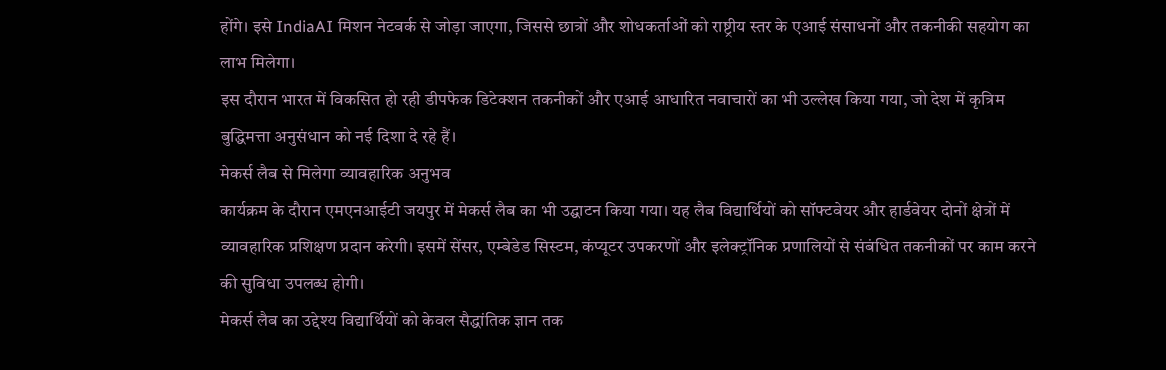होंगे। इसे IndiaAI मिशन नेटवर्क से जोड़ा जाएगा, जिससे छात्रों और शोधकर्ताओं को राष्ट्रीय स्तर के एआई संसाधनों और तकनीकी सहयोग का लाभ मिलेगा।
इस दौरान भारत में विकसित हो रही डीपफेक डिटेक्शन तकनीकों और एआई आधारित नवाचारों का भी उल्लेख किया गया, जो देश में कृत्रिम बुद्धिमत्ता अनुसंधान को नई दिशा दे रहे हैं।
मेकर्स लैब से मिलेगा व्यावहारिक अनुभव
कार्यक्रम के दौरान एमएनआईटी जयपुर में मेकर्स लैब का भी उद्घाटन किया गया। यह लैब विद्यार्थियों को सॉफ्टवेयर और हार्डवेयर दोनों क्षेत्रों में व्यावहारिक प्रशिक्षण प्रदान करेगी। इसमें सेंसर, एम्बेडेड सिस्टम, कंप्यूटर उपकरणों और इलेक्ट्रॉनिक प्रणालियों से संबंधित तकनीकों पर काम करने की सुविधा उपलब्ध होगी।
मेकर्स लैब का उद्देश्य विद्यार्थियों को केवल सैद्धांतिक ज्ञान तक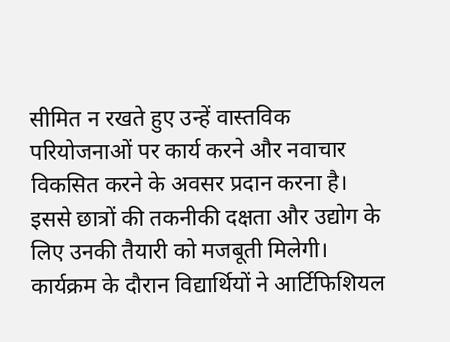सीमित न रखते हुए उन्हें वास्तविक परियोजनाओं पर कार्य करने और नवाचार विकसित करने के अवसर प्रदान करना है। इससे छात्रों की तकनीकी दक्षता और उद्योग के लिए उनकी तैयारी को मजबूती मिलेगी।
कार्यक्रम के दौरान विद्यार्थियों ने आर्टिफिशियल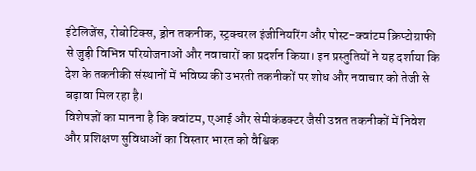इंटेलिजेंस, रोबोटिक्स, ड्रोन तकनीक, स्ट्रक्चरल इंजीनियरिंग और पोस्ट-क्वांटम क्रिप्टोग्राफी से जुड़ी विभिन्न परियोजनाओं और नवाचारों का प्रदर्शन किया। इन प्रस्तुतियों ने यह दर्शाया कि देश के तकनीकी संस्थानों में भविष्य की उभरती तकनीकों पर शोध और नवाचार को तेजी से बढ़ावा मिल रहा है।
विशेषज्ञों का मानना है कि क्वांटम, एआई और सेमीकंडक्टर जैसी उन्नत तकनीकों में निवेश और प्रशिक्षण सुविधाओं का विस्तार भारत को वैश्विक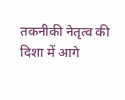तकनीकी नेतृत्व की दिशा में आगे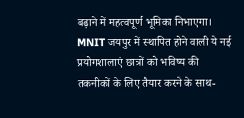बढ़ाने में महत्वपूर्ण भूमिका निभाएगा। MNIT जयपुर में स्थापित होने वाली ये नई प्रयोगशालाएं छात्रों को भविष्य की तकनीकों के लिए तैयार करने के साथ-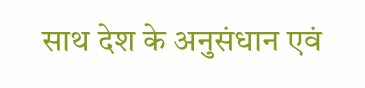साथ देश के अनुसंधान एवं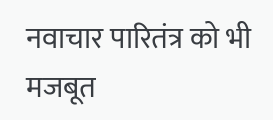नवाचार पारितंत्र को भी मजबूत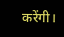करेंगी।